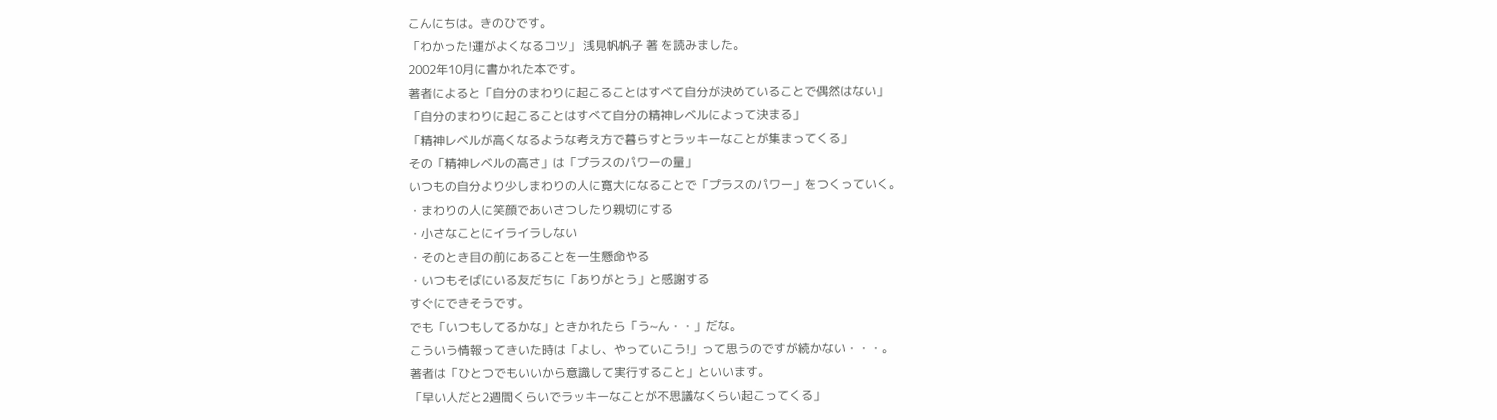こんにちは。きのひです。
「わかった!運がよくなるコツ」 浅見帆帆子 著 を読みました。
2002年10月に書かれた本です。
著者によると「自分のまわりに起こることはすべて自分が決めていることで偶然はない」
「自分のまわりに起こることはすべて自分の精神レベルによって決まる」
「精神レベルが高くなるような考え方で暮らすとラッキーなことが集まってくる」
その「精神レベルの高さ」は「プラスのパワーの量」
いつもの自分より少しまわりの人に寛大になることで「プラスのパワー」をつくっていく。
・まわりの人に笑顔であいさつしたり親切にする
・小さなことにイライラしない
・そのとき目の前にあることを一生懸命やる
・いつもそばにいる友だちに「ありがとう」と感謝する
すぐにできそうです。
でも「いつもしてるかな」ときかれたら「う~ん・・」だな。
こういう情報ってきいた時は「よし、やっていこう!」って思うのですが続かない・・・。
著者は「ひとつでもいいから意識して実行すること」といいます。
「早い人だと2週間くらいでラッキーなことが不思議なくらい起こってくる」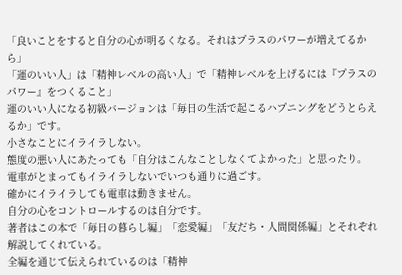「良いことをすると自分の心が明るくなる。それはプラスのパワーが増えてるから」
「運のいい人」は「精神レベルの高い人」で「精神レベルを上げるには『プラスのパワー』をつくること」
運のいい人になる初級バージョンは「毎日の生活で起こるハプニングをどうとらえるか」です。
小さなことにイライラしない。
態度の悪い人にあたっても「自分はこんなことしなくてよかった」と思ったり。
電車がとまってもイライラしないでいつも通りに過ごす。
確かにイライラしても電車は動きません。
自分の心をコントロールするのは自分です。
著者はこの本で「毎日の暮らし編」「恋愛編」「友だち・人間関係編」とそれぞれ解説してくれている。
全編を通じて伝えられているのは「精神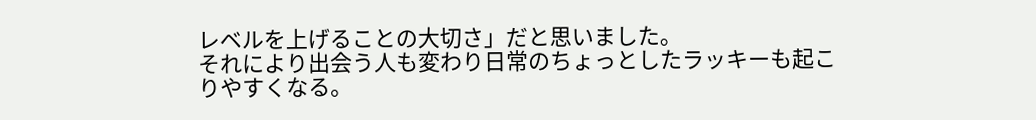レベルを上げることの大切さ」だと思いました。
それにより出会う人も変わり日常のちょっとしたラッキーも起こりやすくなる。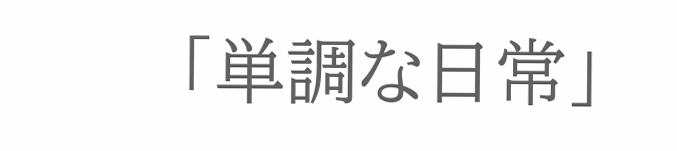「単調な日常」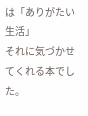は「ありがたい生活」
それに気づかせてくれる本でした。